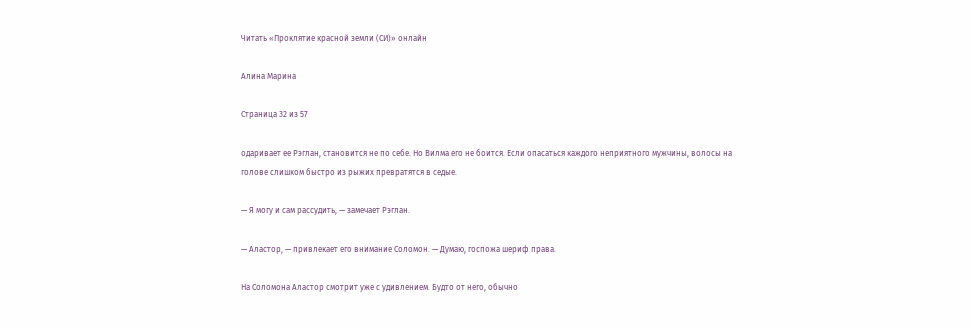Читать «Проклятие красной земли (СИ)» онлайн

Алина Марина

Страница 32 из 57

одаривает ее Рэглан, становится не по себе. Но Вилма его не боится. Если опасаться каждого неприятного мужчины, волосы на голове слишком быстро из рыжих превратятся в седые.

— Я могу и сам рассудить, — замечает Рэглан.

— Аластор, — привлекает его внимание Соломон. — Думаю, госпожа шериф права.

На Соломона Аластор смотрит уже с удивлением. Будто от него, обычно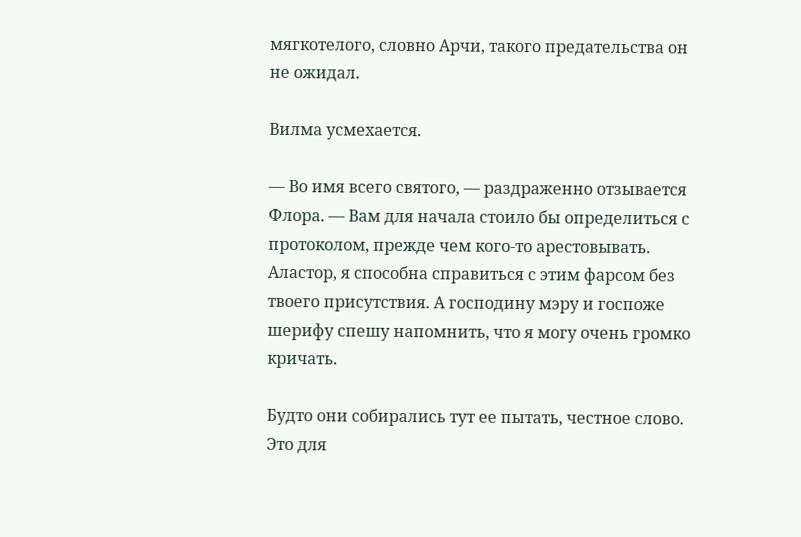мягкотелого, словно Арчи, такого предательства он не ожидал.

Вилма усмехается.

— Во имя всего святого, — раздраженно отзывается Флора. — Вам для начала стоило бы определиться с протоколом, прежде чем кого-то арестовывать. Аластор, я способна справиться с этим фарсом без твоего присутствия. А господину мэру и госпоже шерифу спешу напомнить, что я могу очень громко кричать.

Будто они собирались тут ее пытать, честное слово. Это для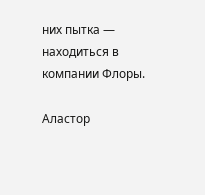них пытка — находиться в компании Флоры.

Аластор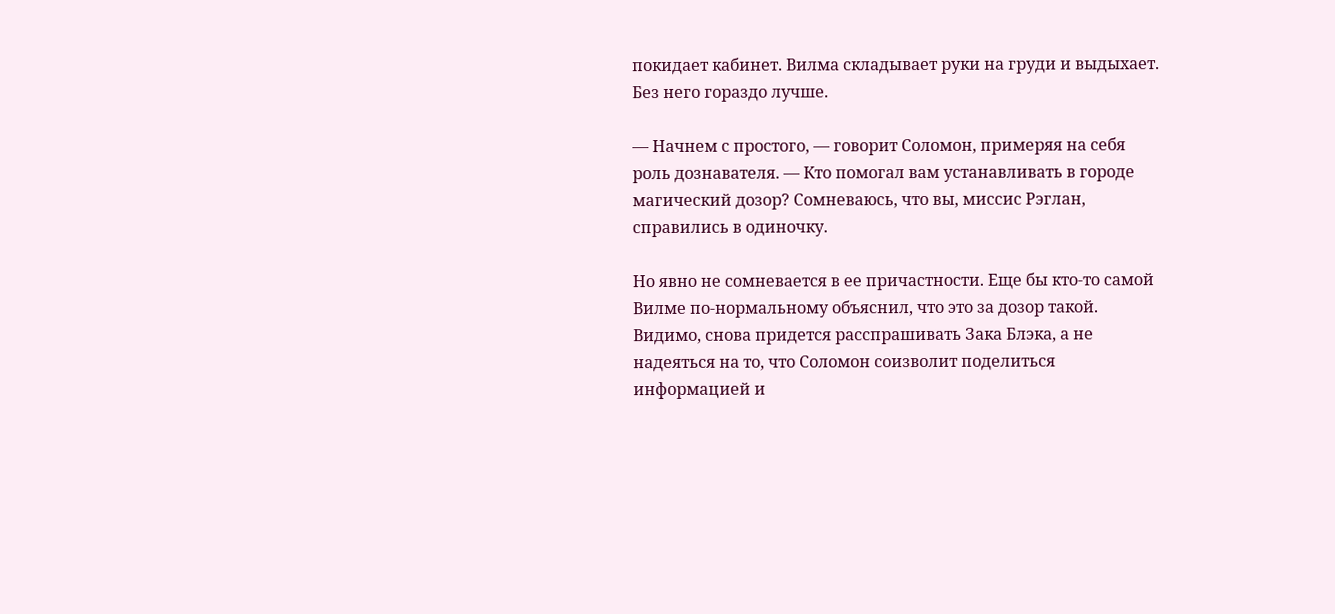покидает кабинет. Вилма складывает руки на груди и выдыхает. Без него гораздо лучше.

— Начнем с простого, — говорит Соломон, примеряя на себя роль дознавателя. — Кто помогал вам устанавливать в городе магический дозор? Сомневаюсь, что вы, миссис Рэглан, справились в одиночку.

Но явно не сомневается в ее причастности. Еще бы кто-то самой Вилме по-нормальному объяснил, что это за дозор такой. Видимо, снова придется расспрашивать Зака Блэка, а не надеяться на то, что Соломон соизволит поделиться информацией и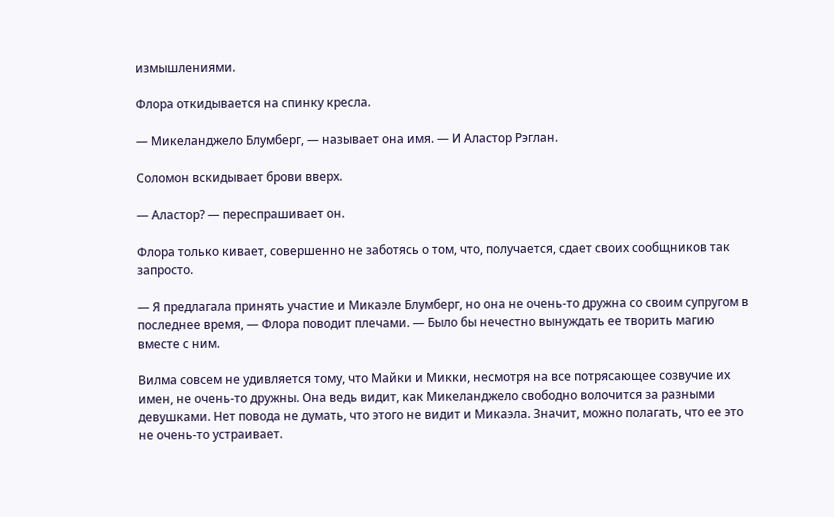измышлениями.

Флора откидывается на спинку кресла.

— Микеланджело Блумберг, — называет она имя. — И Аластор Рэглан.

Соломон вскидывает брови вверх.

— Аластор? — переспрашивает он.

Флора только кивает, совершенно не заботясь о том, что, получается, сдает своих сообщников так запросто.

— Я предлагала принять участие и Микаэле Блумберг, но она не очень-то дружна со своим супругом в последнее время, — Флора поводит плечами. — Было бы нечестно вынуждать ее творить магию вместе с ним.

Вилма совсем не удивляется тому, что Майки и Микки, несмотря на все потрясающее созвучие их имен, не очень-то дружны. Она ведь видит, как Микеланджело свободно волочится за разными девушками. Нет повода не думать, что этого не видит и Микаэла. Значит, можно полагать, что ее это не очень-то устраивает.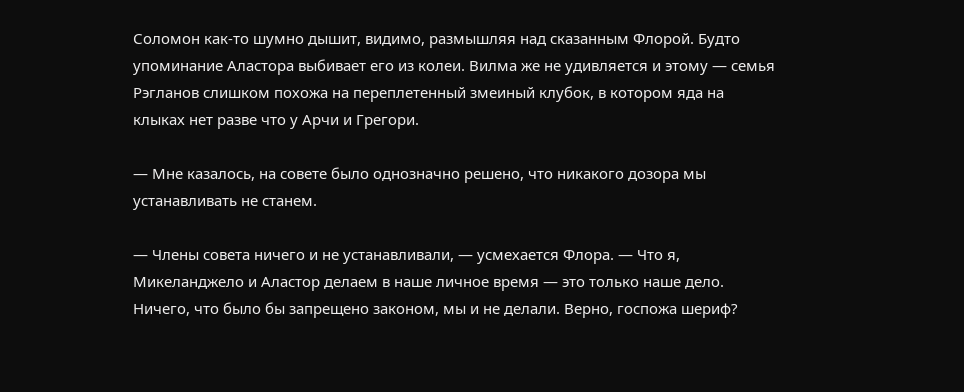Соломон как-то шумно дышит, видимо, размышляя над сказанным Флорой. Будто упоминание Аластора выбивает его из колеи. Вилма же не удивляется и этому — семья Рэгланов слишком похожа на переплетенный змеиный клубок, в котором яда на клыках нет разве что у Арчи и Грегори.

— Мне казалось, на совете было однозначно решено, что никакого дозора мы устанавливать не станем.

— Члены совета ничего и не устанавливали, — усмехается Флора. — Что я, Микеланджело и Аластор делаем в наше личное время — это только наше дело. Ничего, что было бы запрещено законом, мы и не делали. Верно, госпожа шериф?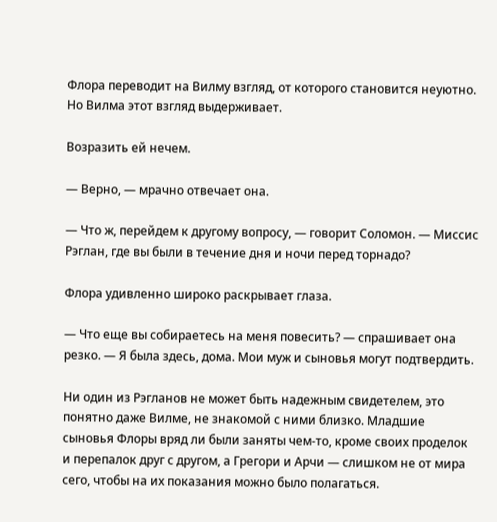Флора переводит на Вилму взгляд, от которого становится неуютно. Но Вилма этот взгляд выдерживает.

Возразить ей нечем.

— Верно, — мрачно отвечает она.

— Что ж, перейдем к другому вопросу, — говорит Соломон. — Миссис Рэглан, где вы были в течение дня и ночи перед торнадо?

Флора удивленно широко раскрывает глаза.

— Что еще вы собираетесь на меня повесить? — спрашивает она резко. — Я была здесь, дома. Мои муж и сыновья могут подтвердить.

Ни один из Рэгланов не может быть надежным свидетелем, это понятно даже Вилме, не знакомой с ними близко. Младшие сыновья Флоры вряд ли были заняты чем-то, кроме своих проделок и перепалок друг с другом, а Грегори и Арчи — слишком не от мира сего, чтобы на их показания можно было полагаться.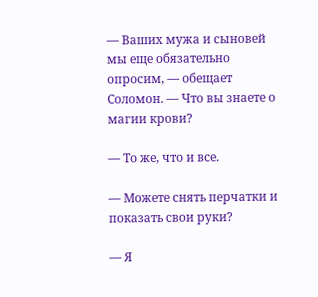— Ваших мужа и сыновей мы еще обязательно опросим, — обещает Соломон. — Что вы знаете о магии крови?

— То же, что и все.

— Можете снять перчатки и показать свои руки?

— Я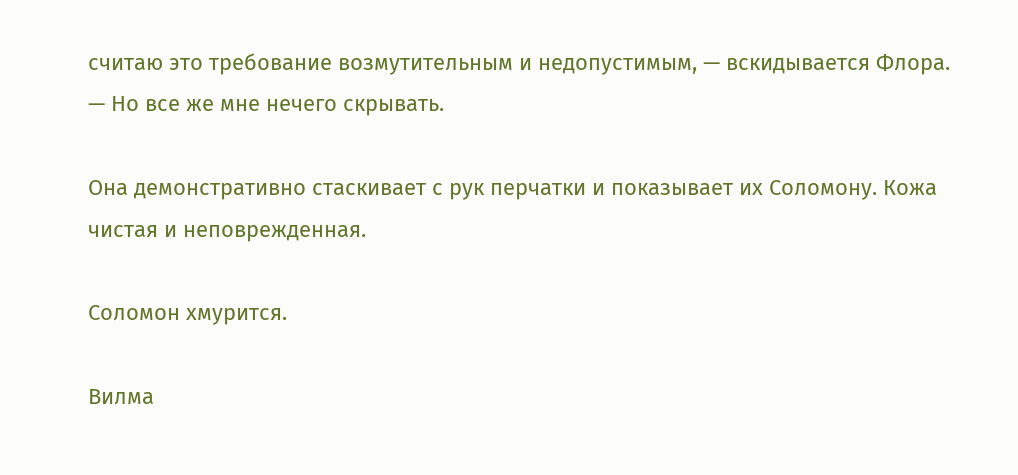считаю это требование возмутительным и недопустимым, — вскидывается Флора. — Но все же мне нечего скрывать.

Она демонстративно стаскивает с рук перчатки и показывает их Соломону. Кожа чистая и неповрежденная.

Соломон хмурится.

Вилма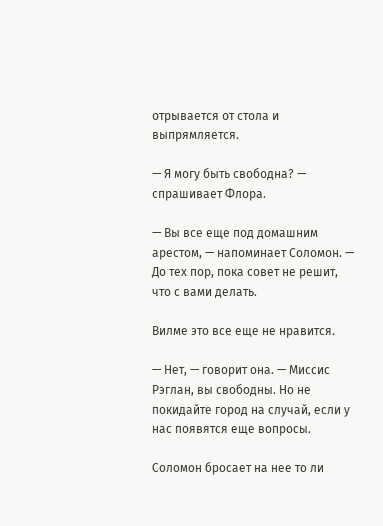отрывается от стола и выпрямляется.

— Я могу быть свободна? — спрашивает Флора.

— Вы все еще под домашним арестом, — напоминает Соломон. — До тех пор, пока совет не решит, что с вами делать.

Вилме это все еще не нравится.

— Нет, — говорит она. — Миссис Рэглан, вы свободны. Но не покидайте город на случай, если у нас появятся еще вопросы.

Соломон бросает на нее то ли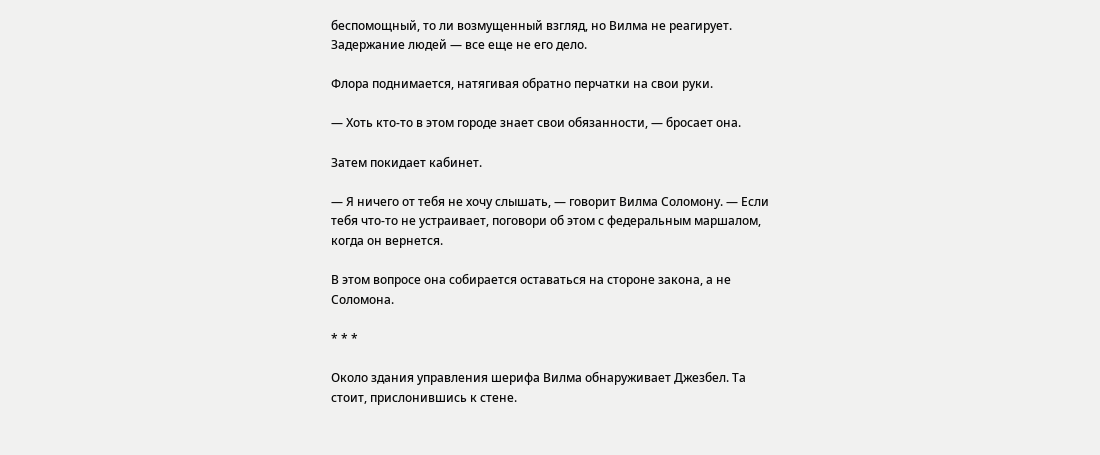беспомощный, то ли возмущенный взгляд, но Вилма не реагирует. Задержание людей — все еще не его дело.

Флора поднимается, натягивая обратно перчатки на свои руки.

— Хоть кто-то в этом городе знает свои обязанности, — бросает она.

Затем покидает кабинет.

— Я ничего от тебя не хочу слышать, — говорит Вилма Соломону. — Если тебя что-то не устраивает, поговори об этом с федеральным маршалом, когда он вернется.

В этом вопросе она собирается оставаться на стороне закона, а не Соломона.

* * *

Около здания управления шерифа Вилма обнаруживает Джезбел. Та стоит, прислонившись к стене.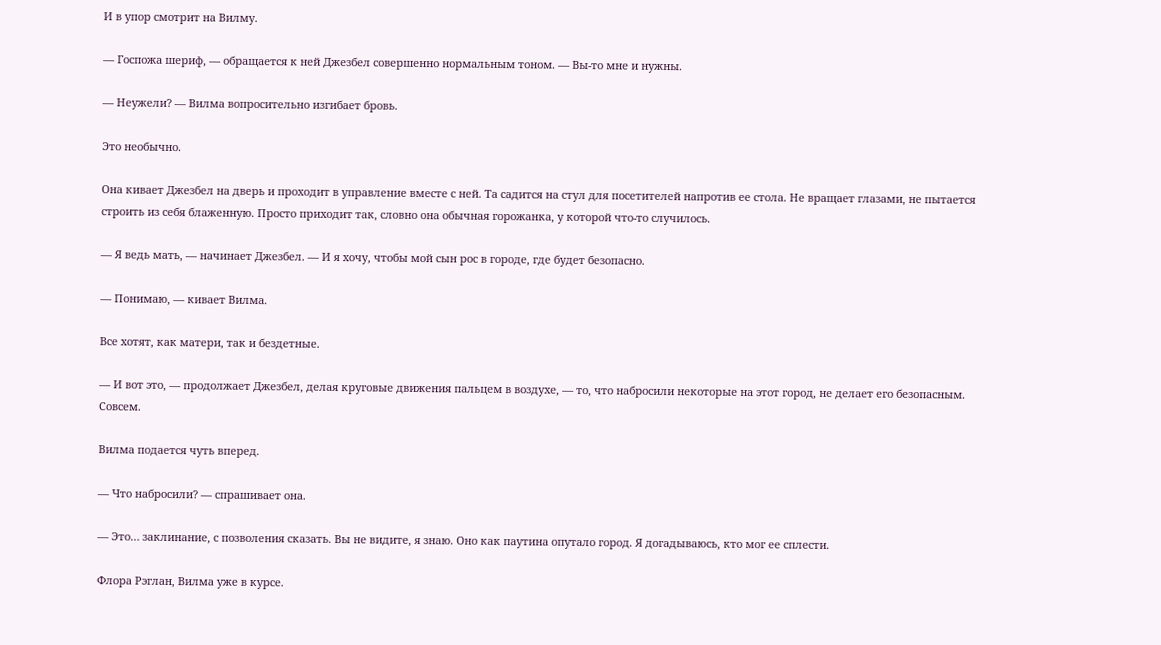И в упор смотрит на Вилму.

— Госпожа шериф, — обращается к ней Джезбел совершенно нормальным тоном. — Вы-то мне и нужны.

— Неужели? — Вилма вопросительно изгибает бровь.

Это необычно.

Она кивает Джезбел на дверь и проходит в управление вместе с ней. Та садится на стул для посетителей напротив ее стола. Не вращает глазами, не пытается строить из себя блаженную. Просто приходит так, словно она обычная горожанка, у которой что-то случилось.

— Я ведь мать, — начинает Джезбел. — И я хочу, чтобы мой сын рос в городе, где будет безопасно.

— Понимаю, — кивает Вилма.

Все хотят, как матери, так и бездетные.

— И вот это, — продолжает Джезбел, делая круговые движения пальцем в воздухе, — то, что набросили некоторые на этот город, не делает его безопасным. Совсем.

Вилма подается чуть вперед.

— Что набросили? — спрашивает она.

— Это… заклинание, с позволения сказать. Вы не видите, я знаю. Оно как паутина опутало город. Я догадываюсь, кто мог ее сплести.

Флора Рэглан, Вилма уже в курсе.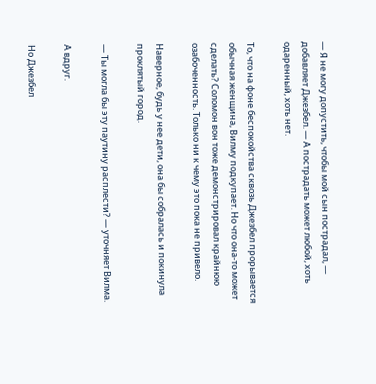— Я не могу допустить, чтобы мой сын пострадал, — добавляет Джезбел. — А пострадать может любой, хоть одаренный, хоть нет.

То, что на фоне беспокойства сквозь Джезбел прорывается обычная женщина, Вилму подкупает. Но что она-то может сделать? Соломон вон тоже демонстрировал крайнюю озабоченность. Только ни к чему это пока не привело.

Наверное, будь у нее дети, она бы собралась и покинула проклятый город.

— Ты могла бы эту паутину расплести? — уточняет Вилма.

А вдруг.

Но Джезбел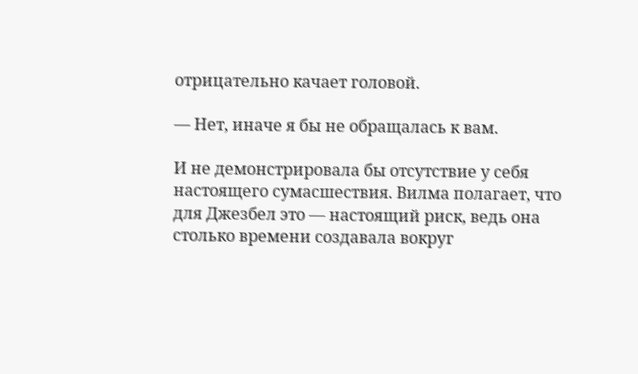отрицательно качает головой.

— Нет, иначе я бы не обращалась к вам.

И не демонстрировала бы отсутствие у себя настоящего сумасшествия. Вилма полагает, что для Джезбел это — настоящий риск, ведь она столько времени создавала вокруг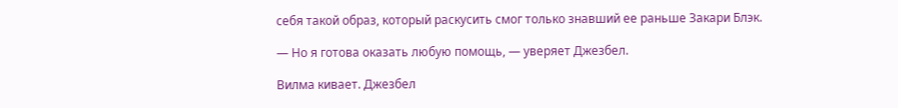себя такой образ, который раскусить смог только знавший ее раньше Закари Блэк.

— Но я готова оказать любую помощь, — уверяет Джезбел.

Вилма кивает. Джезбел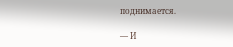поднимается.

— И